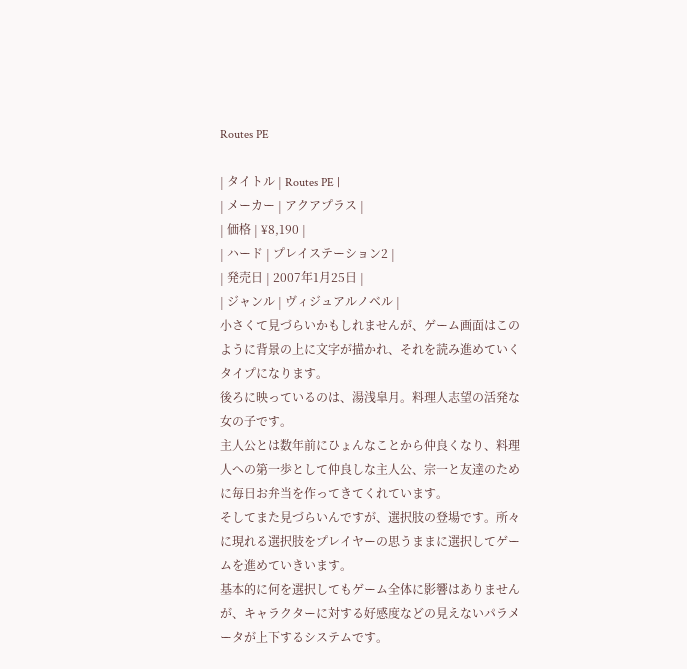Routes PE

| タイトル | Routes PE |
| メーカー | アクアプラス |
| 価格 | ¥8,190 |
| ハード | プレイステーション2 |
| 発売日 | 2007年1月25日 |
| ジャンル | ヴィジュアルノベル |
小さくて見づらいかもしれませんが、ゲーム画面はこのように背景の上に文字が描かれ、それを読み進めていくタイプになります。
後ろに映っているのは、湯浅皐月。料理人志望の活発な女の子です。
主人公とは数年前にひょんなことから仲良くなり、料理人への第一歩として仲良しな主人公、宗一と友達のために毎日お弁当を作ってきてくれています。
そしてまた見づらいんですが、選択肢の登場です。所々に現れる選択肢をプレイヤーの思うままに選択してゲームを進めていきいます。
基本的に何を選択してもゲーム全体に影響はありませんが、キャラクターに対する好感度などの見えないパラメータが上下するシステムです。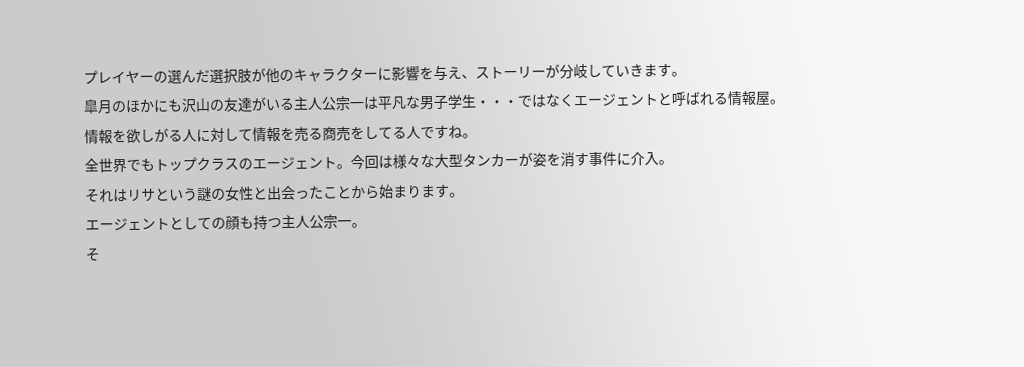プレイヤーの選んだ選択肢が他のキャラクターに影響を与え、ストーリーが分岐していきます。
皐月のほかにも沢山の友達がいる主人公宗一は平凡な男子学生・・・ではなくエージェントと呼ばれる情報屋。
情報を欲しがる人に対して情報を売る商売をしてる人ですね。
全世界でもトップクラスのエージェント。今回は様々な大型タンカーが姿を消す事件に介入。
それはリサという謎の女性と出会ったことから始まります。
エージェントとしての顔も持つ主人公宗一。
そ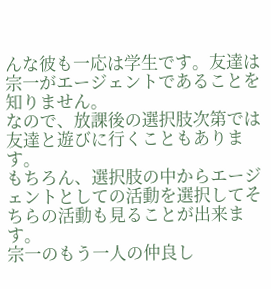んな彼も一応は学生です。友達は宗一がエージェントであることを知りません。
なので、放課後の選択肢次第では友達と遊びに行くこともあります。
もちろん、選択肢の中からエージェントとしての活動を選択してそちらの活動も見ることが出来ます。
宗一のもう一人の仲良し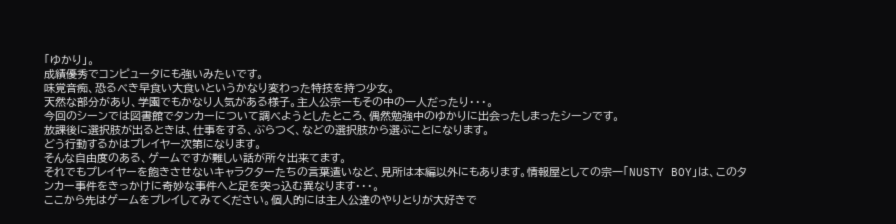「ゆかり」。
成績優秀でコンピュータにも強いみたいです。
味覚音痴、恐るべき早食い大食いというかなり変わった特技を持つ少女。
天然な部分があり、学園でもかなり人気がある様子。主人公宗一もその中の一人だったり・・・。
今回のシーンでは図書館でタンカーについて調べようとしたところ、偶然勉強中のゆかりに出会ったしまったシーンです。
放課後に選択肢が出るときは、仕事をする、ぶらつく、などの選択肢から選ぶことになります。
どう行動するかはプレイヤー次第になります。
そんな自由度のある、ゲームですが難しい話が所々出来てます。
それでもプレイヤーを飽きさせないキャラクターたちの言葉遣いなど、見所は本編以外にもあります。情報屋としての宗一「NUSTY BOY」は、このタンカー事件をきっかけに奇妙な事件へと足を突っ込む異なります・・・。
ここから先はゲームをプレイしてみてください。個人的には主人公達のやりとりが大好きで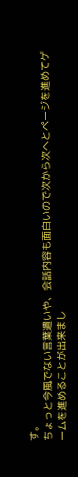す。
ちょっと今風でない言葉遣いや、会話内容も面白いので次から次へとページを進めてゲームを進めることが出来まし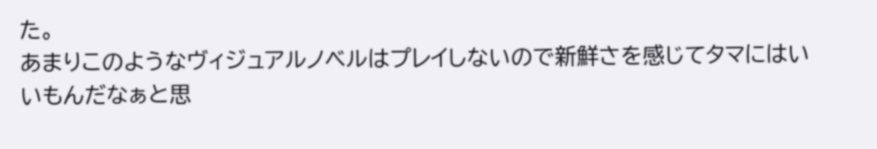た。
あまりこのようなヴィジュアルノベルはプレイしないので新鮮さを感じてタマにはいいもんだなぁと思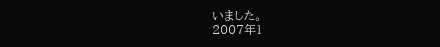いました。
2007年1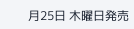月25日 木曜日発売